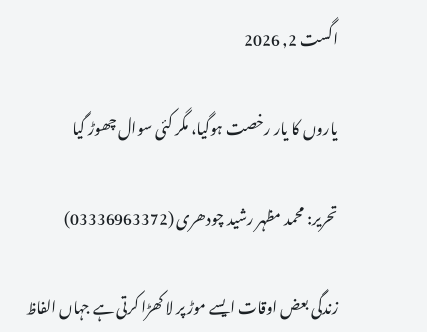اگست 2, 2026

یاروں کا یار رخصت ہوگیا، مگر کئی سوال چھوڑ گیا

تحریر: محمد مظہر رشید چودھری (03336963372)

زندگی بعض اوقات ایسے موڑ پر لا کھڑا کرتی ہے جہاں الفاظ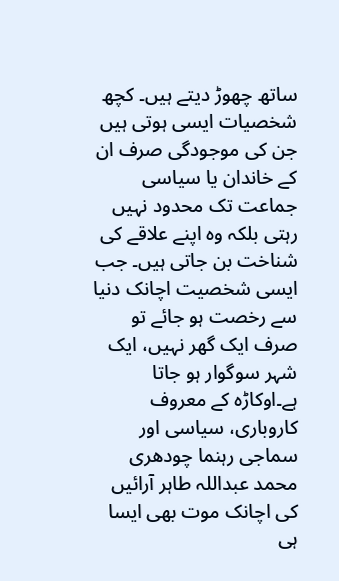ساتھ چھوڑ دیتے ہیں۔ کچھ شخصیات ایسی ہوتی ہیں جن کی موجودگی صرف ان کے خاندان یا سیاسی جماعت تک محدود نہیں رہتی بلکہ وہ اپنے علاقے کی شناخت بن جاتی ہیں۔ جب ایسی شخصیت اچانک دنیا سے رخصت ہو جائے تو صرف ایک گھر نہیں، ایک شہر سوگوار ہو جاتا ہے۔اوکاڑہ کے معروف کاروباری، سیاسی اور سماجی رہنما چودھری محمد عبداللہ طاہر آرائیں کی اچانک موت بھی ایسا ہی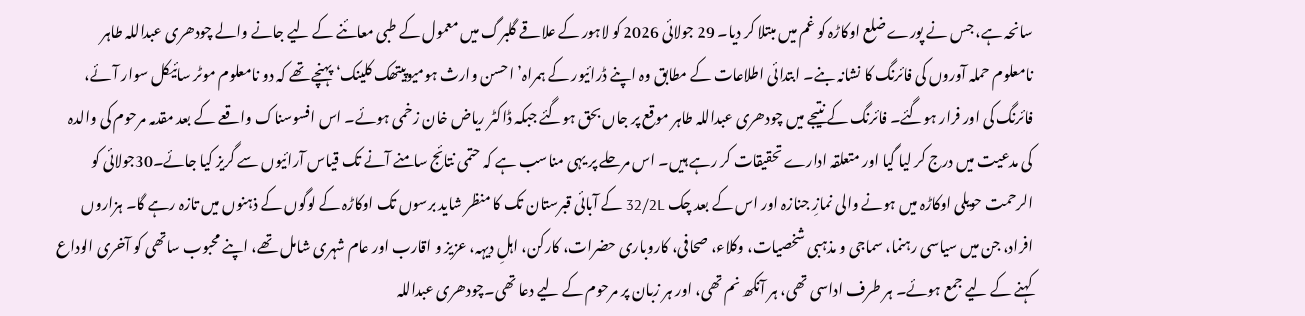سانحہ ہے، جس نے پورے ضلع اوکاڑہ کو غم میں مبتلا کر دیا۔ 29 جولائی 2026 کو لاہور کے علاقے گلبرگ میں معمول کے طبی معائنے کے لیے جانے والے چودھری عبداللہ طاہر نامعلوم حملہ آوروں کی فائرنگ کا نشانہ بنے۔ ابتدائی اطلاعات کے مطابق وہ اپنے ڈرائیور کے ہمراہ’ احسن وارث ہومیوپیتھک کلینک‘ پہنچے تھے کہ دو نامعلوم موٹر سائیکل سوار آئے، فائرنگ کی اور فرار ہوگئے۔ فائرنگ کے نتیجے میں چودھری عبداللہ طاہر موقع پر جاں بحق ہوگئے جبکہ ڈاکٹر ریاض خان زخمی ہوئے۔ اس افسوسناک واقعے کے بعد مقدمہ مرحوم کی والدہ کی مدعیت میں درج کر لیا گیا اور متعلقہ ادارے تحقیقات کر رہے ہیں۔ اس مرحلے پر یہی مناسب ہے کہ حتمی نتائج سامنے آنے تک قیاس آرائیوں سے گریز کیا جائے۔30جولائی کو الرحمت حویلی اوکاڑہ میں ہونے والی نمازِ جنازہ اور اس کے بعد چک 32/2L کے آبائی قبرستان تک کا منظر شاید برسوں تک اوکاڑہ کے لوگوں کے ذہنوں میں تازہ رہے گا۔ ہزاروں افراد، جن میں سیاسی رہنما، سماجی و مذہبی شخصیات، وکلاء، صحافی، کاروباری حضرات، کارکن، اہلِ دیہہ، عزیز و اقارب اور عام شہری شامل تھے، اپنے محبوب ساتھی کو آخری الوداع کہنے کے لیے جمع ہوئے۔ ہر طرف اداسی تھی، ہر آنکھ نم تھی، اور ہر زبان پر مرحوم کے لیے دعا تھی۔چودھری عبداللہ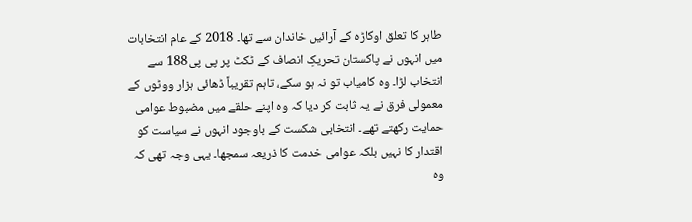طاہر کا تعلق اوکاڑہ کے آرائیں خاندان سے تھا۔ 2018 کے عام انتخابات میں انہوں نے پاکستان تحریکِ انصاف کے ٹکٹ پر پی پی188 سے انتخاب لڑا۔ وہ کامیاب تو نہ ہو سکے، تاہم تقریباً ڈھائی ہزار ووٹوں کے معمولی فرق نے یہ ثابت کر دیا کہ وہ اپنے حلقے میں مضبوط عوامی حمایت رکھتے تھے۔ انتخابی شکست کے باوجود انہوں نے سیاست کو اقتدار کا نہیں بلکہ عوامی خدمت کا ذریعہ سمجھا۔ یہی وجہ تھی کہ وہ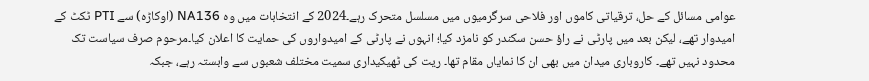عوامی مسائل کے حل، ترقیاتی کاموں اور فلاحی سرگرمیوں میں مسلسل متحرک رہے۔2024 کے انتخابات میں وہ NA136 (اوکاڑہ) سے PTI ٹکٹ کے امیدوار تھے، لیکن بعد میں پارٹی نے راؤ حسن سکندر کو نامزد کیا؛ انہوں نے پارٹی کے امیدواروں کی حمایت کا اعلان کیا۔مرحوم صرف سیاست تک محدود نہیں تھے۔ کاروباری میدان میں بھی ان کا نمایاں مقام تھا۔ ریت کی ٹھیکیداری سمیت مختلف شعبوں سے وابستہ رہے، جبکہ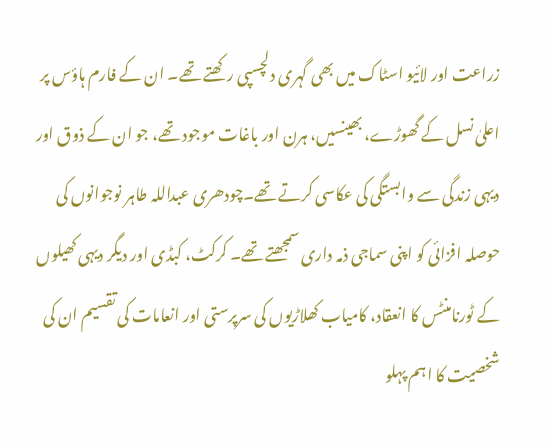زراعت اور لائیو اسٹاک میں بھی گہری دلچسپی رکھتے تھے۔ ان کے فارم ہاؤس پر اعلیٰ نسل کے گھوڑے، بھینسیں، ہرن اور باغات موجود تھے، جو ان کے ذوق اور دیہی زندگی سے وابستگی کی عکاسی کرتے تھے۔چودھری عبداللہ طاہر نوجوانوں کی حوصلہ افزائی کو اپنی سماجی ذمہ داری سمجھتے تھے۔ کرکٹ، کبڈی اور دیگر دیہی کھیلوں کے ٹورنامنٹس کا انعقاد، کامیاب کھلاڑیوں کی سرپرستی اور انعامات کی تقسیم ان کی شخصیت کا اہم پہلو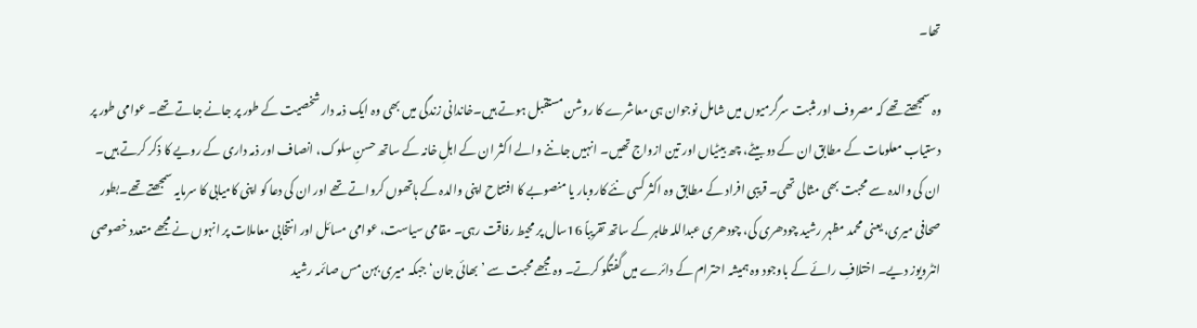تھا۔

وہ سمجھتے تھے کہ مصروف اور مثبت سرگرمیوں میں شامل نوجوان ہی معاشرے کا روشن مستقبل ہوتے ہیں۔خاندانی زندگی میں بھی وہ ایک ذمہ دار شخصیت کے طور پر جانے جاتے تھے۔ عوامی طور پر دستیاب معلومات کے مطابق ان کے دو بیٹے، چھ بیٹیاں اور تین ازواج تھیں۔ انہیں جاننے والے اکثر ان کے اہلِ خانہ کے ساتھ حسنِ سلوک، انصاف اور ذمہ داری کے رویے کا ذکر کرتے ہیں۔ ان کی والدہ سے محبت بھی مثالی تھی۔ قریبی افراد کے مطابق وہ اکثر کسی نئے کاروبار یا منصوبے کا افتتاح اپنی والدہ کے ہاتھوں کرواتے تھے اور ان کی دعا کو اپنی کامیابی کا سرمایہ سمجھتے تھے۔بطور صحافی میری، یعنی محمد مظہر رشید چودھری کی، چودھری عبداللہ طاہر کے ساتھ تقریباً 16سال پر محیط رفاقت رہی۔ مقامی سیاست، عوامی مسائل اور انتخابی معاملات پر انہوں نے مجھے متعدد خصوصی انٹرویوز دیے۔ اختلافِ رائے کے باوجود وہ ہمیشہ احترام کے دائرے میں گفتگو کرتے۔ وہ مجھے محبت سے ’بھائی جان‘ جبکہ میری بہن مس صائمہ رشید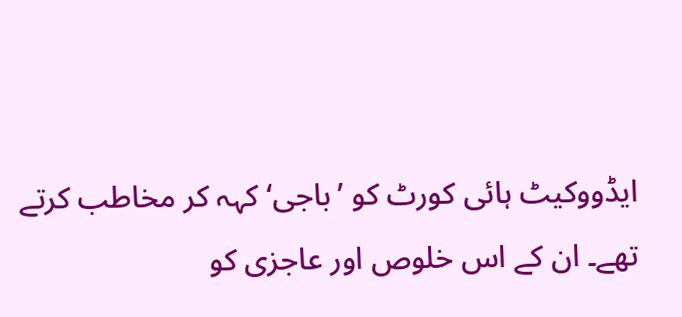ایڈووکیٹ ہائی کورٹ کو ’باجی‘ کہہ کر مخاطب کرتے تھے۔ ان کے اس خلوص اور عاجزی کو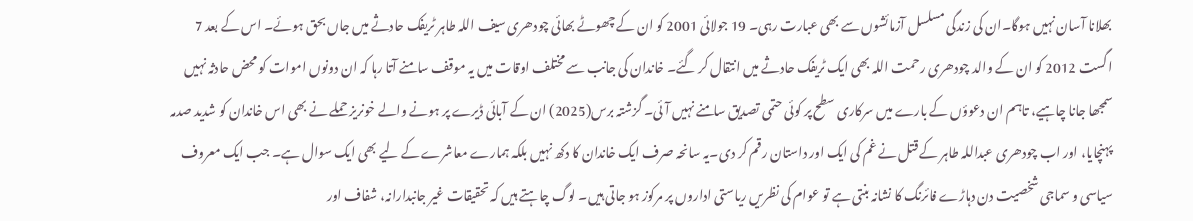بھلانا آسان نہیں ہوگا۔ان کی زندگی مسلسل آزمائشوں سے بھی عبارت رہی۔ 19 جولائی 2001 کو ان کے چھوٹے بھائی چودھری سیف اللہ طاہر ٹریفک حادثے میں جاں بحق ہوئے۔ اس کے بعد 7 اگست 2012 کو ان کے والد چودھری رحمت اللہ بھی ایک ٹریفک حادثے میں انتقال کر گئے۔ خاندان کی جانب سے مختلف اوقات میں یہ موقف سامنے آتا رہا کہ ان دونوں اموات کو محض حادثہ نہیں سمجھا جانا چاہیے، تاہم ان دعوؤں کے بارے میں سرکاری سطح پر کوئی حتمی تصدیق سامنے نہیں آئی۔ گزشتہ برس(2025) ان کے آبائی ڈیرے پر ہونے والے خونریز حملے نے بھی اس خاندان کو شدید صدمہ پہنچایا، اور اب چودھری عبداللہ طاہر کے قتل نے غم کی ایک اور داستان رقم کر دی۔یہ سانحہ صرف ایک خاندان کا دکھ نہیں بلکہ ہمارے معاشرے کے لیے بھی ایک سوال ہے۔ جب ایک معروف سیاسی و سماجی شخصیت دن دہاڑے فائرنگ کا نشانہ بنتی ہے تو عوام کی نظریں ریاستی اداروں پر مرکوز ہو جاتی ہیں۔ لوگ چاہتے ہیں کہ تحقیقات غیر جانبدارانہ، شفاف اور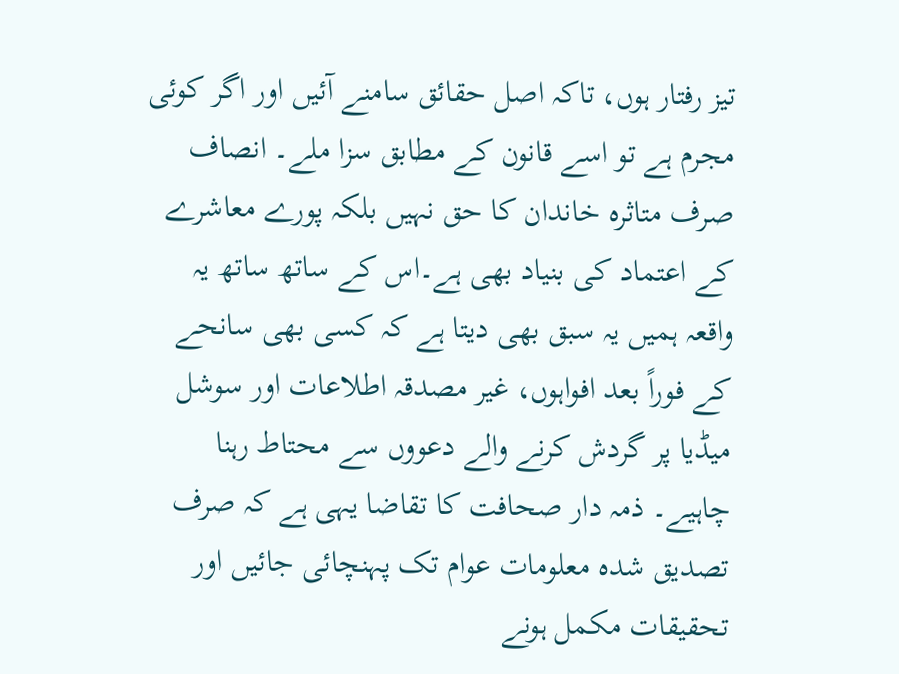تیز رفتار ہوں، تاکہ اصل حقائق سامنے آئیں اور اگر کوئی مجرم ہے تو اسے قانون کے مطابق سزا ملے۔ انصاف صرف متاثرہ خاندان کا حق نہیں بلکہ پورے معاشرے کے اعتماد کی بنیاد بھی ہے۔اس کے ساتھ ساتھ یہ واقعہ ہمیں یہ سبق بھی دیتا ہے کہ کسی بھی سانحے کے فوراً بعد افواہوں، غیر مصدقہ اطلاعات اور سوشل میڈیا پر گردش کرنے والے دعووں سے محتاط رہنا چاہیے۔ ذمہ دار صحافت کا تقاضا یہی ہے کہ صرف تصدیق شدہ معلومات عوام تک پہنچائی جائیں اور تحقیقات مکمل ہونے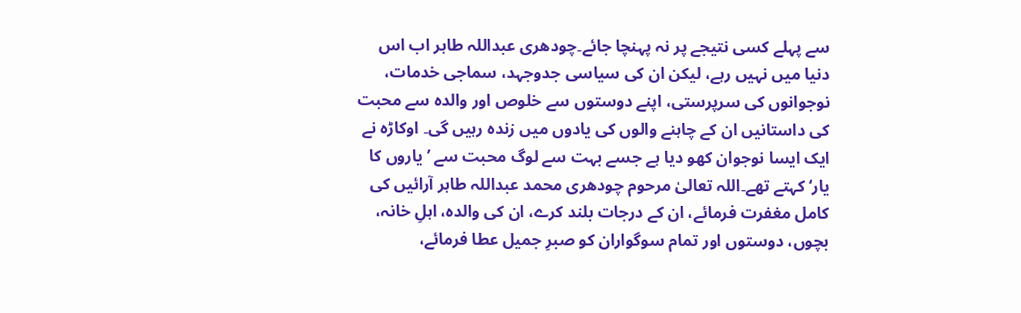سے پہلے کسی نتیجے پر نہ پہنچا جائے۔چودھری عبداللہ طاہر اب اس دنیا میں نہیں رہے، لیکن ان کی سیاسی جدوجہد، سماجی خدمات، نوجوانوں کی سرپرستی، اپنے دوستوں سے خلوص اور والدہ سے محبت کی داستانیں ان کے چاہنے والوں کی یادوں میں زندہ رہیں گی۔ اوکاڑہ نے ایک ایسا نوجوان کھو دیا ہے جسے بہت سے لوگ محبت سے ’یاروں کا یار‘ کہتے تھے۔اللہ تعالیٰ مرحوم چودھری محمد عبداللہ طاہر آرائیں کی کامل مغفرت فرمائے، ان کے درجات بلند کرے، ان کی والدہ، اہلِ خانہ، بچوں، دوستوں اور تمام سوگواران کو صبرِ جمیل عطا فرمائے،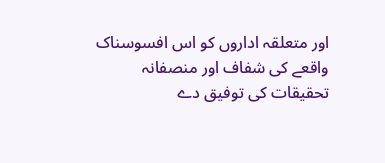اور متعلقہ اداروں کو اس افسوسناک واقعے کی شفاف اور منصفانہ تحقیقات کی توفیق دے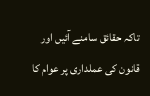تاکہ حقائق سامنے آئیں اور قانون کی عملداری پر عوام کا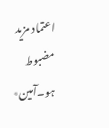اعتماد مزید مضبوط ہو۔آمین٭